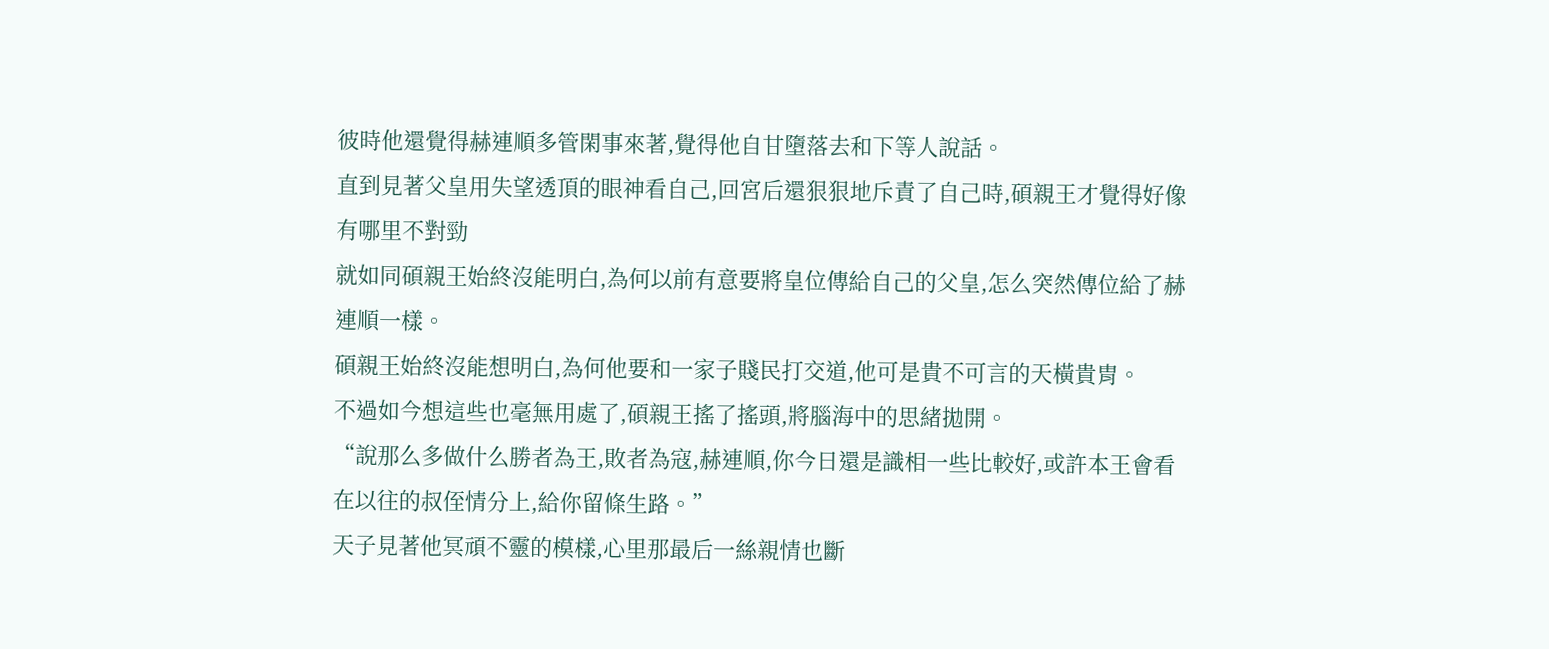彼時他還覺得赫連順多管閑事來著,覺得他自甘墮落去和下等人說話。
直到見著父皇用失望透頂的眼神看自己,回宮后還狠狠地斥責了自己時,碩親王才覺得好像有哪里不對勁
就如同碩親王始終沒能明白,為何以前有意要將皇位傳給自己的父皇,怎么突然傳位給了赫連順一樣。
碩親王始終沒能想明白,為何他要和一家子賤民打交道,他可是貴不可言的天橫貴胄。
不過如今想這些也毫無用處了,碩親王搖了搖頭,將腦海中的思緒拋開。
“說那么多做什么勝者為王,敗者為寇,赫連順,你今日還是識相一些比較好,或許本王會看在以往的叔侄情分上,給你留條生路。”
天子見著他冥頑不靈的模樣,心里那最后一絲親情也斷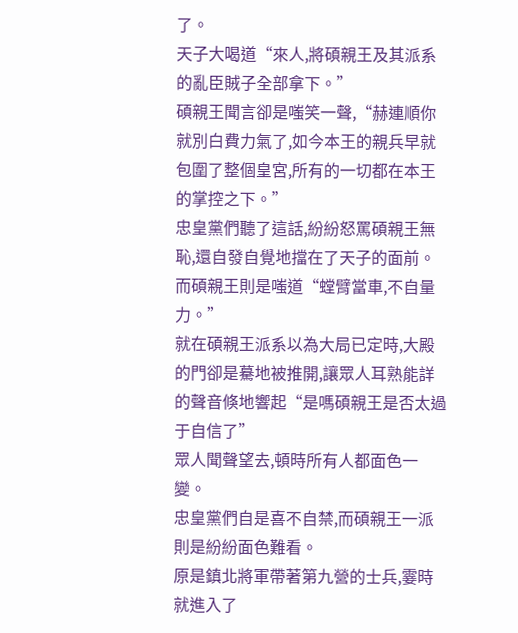了。
天子大喝道“來人,將碩親王及其派系的亂臣賊子全部拿下。”
碩親王聞言卻是嗤笑一聲,“赫連順你就別白費力氣了,如今本王的親兵早就包圍了整個皇宮,所有的一切都在本王的掌控之下。”
忠皇黨們聽了這話,紛紛怒罵碩親王無恥,還自發自覺地擋在了天子的面前。
而碩親王則是嗤道“螳臂當車,不自量力。”
就在碩親王派系以為大局已定時,大殿的門卻是驀地被推開,讓眾人耳熟能詳的聲音倏地響起“是嗎碩親王是否太過于自信了”
眾人聞聲望去,頓時所有人都面色一變。
忠皇黨們自是喜不自禁,而碩親王一派則是紛紛面色難看。
原是鎮北將軍帶著第九營的士兵,霎時就進入了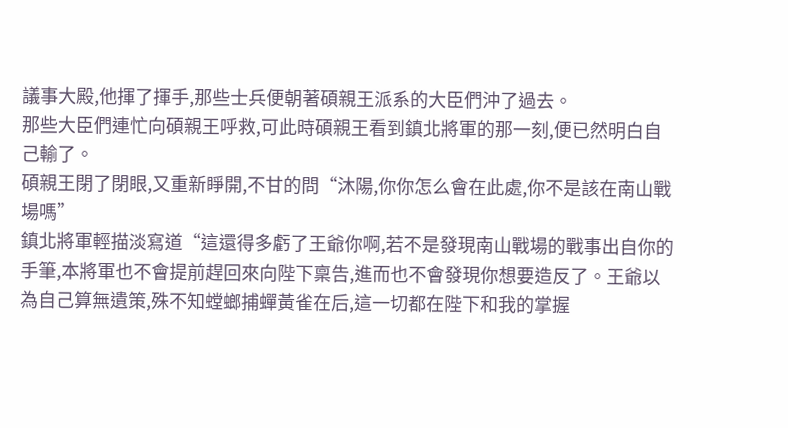議事大殿,他揮了揮手,那些士兵便朝著碩親王派系的大臣們沖了過去。
那些大臣們連忙向碩親王呼救,可此時碩親王看到鎮北將軍的那一刻,便已然明白自己輸了。
碩親王閉了閉眼,又重新睜開,不甘的問“沐陽,你你怎么會在此處,你不是該在南山戰場嗎”
鎮北將軍輕描淡寫道“這還得多虧了王爺你啊,若不是發現南山戰場的戰事出自你的手筆,本將軍也不會提前趕回來向陛下稟告,進而也不會發現你想要造反了。王爺以為自己算無遺策,殊不知螳螂捕蟬黃雀在后,這一切都在陛下和我的掌握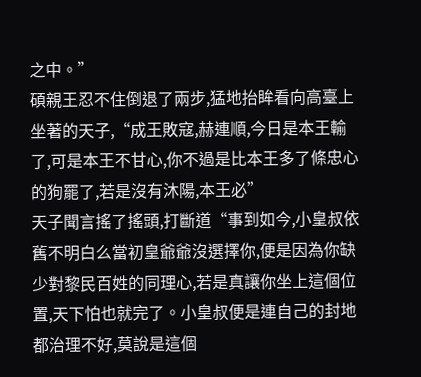之中。”
碩親王忍不住倒退了兩步,猛地抬眸看向高臺上坐著的天子,“成王敗寇,赫連順,今日是本王輸了,可是本王不甘心,你不過是比本王多了條忠心的狗罷了,若是沒有沐陽,本王必”
天子聞言搖了搖頭,打斷道“事到如今,小皇叔依舊不明白么當初皇爺爺沒選擇你,便是因為你缺少對黎民百姓的同理心,若是真讓你坐上這個位置,天下怕也就完了。小皇叔便是連自己的封地都治理不好,莫說是這個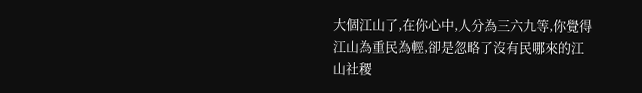大個江山了,在你心中,人分為三六九等,你覺得江山為重民為輕,卻是忽略了沒有民哪來的江山社稷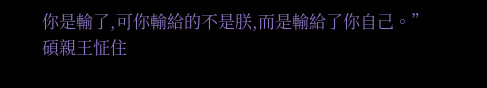你是輸了,可你輸給的不是朕,而是輸給了你自己。”
碩親王怔住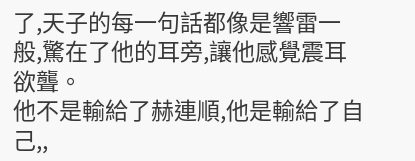了,天子的每一句話都像是響雷一般,驚在了他的耳旁,讓他感覺震耳欲聾。
他不是輸給了赫連順,他是輸給了自己,,